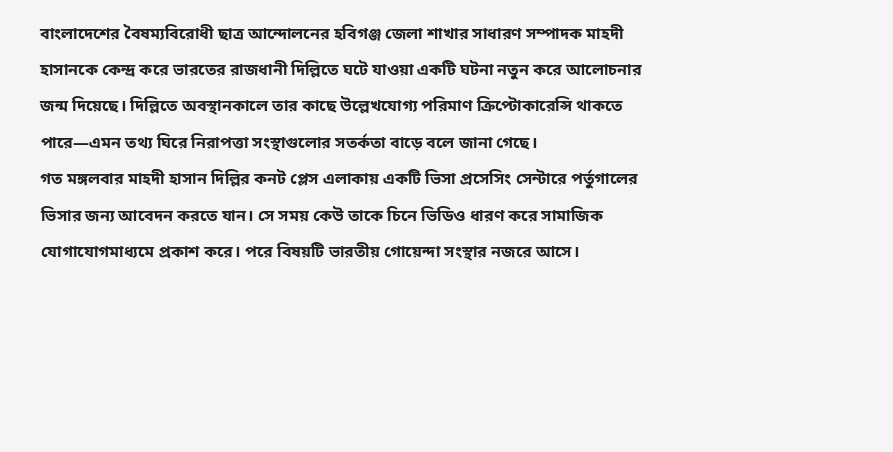বাংলাদেশের বৈষম্যবিরোধী ছাত্র আন্দোলনের হবিগঞ্জ জেলা শাখার সাধারণ সম্পাদক মাহদী হাসানকে কেন্দ্র করে ভারতের রাজধানী দিল্লিতে ঘটে যাওয়া একটি ঘটনা নতুন করে আলোচনার জন্ম দিয়েছে। দিল্লিতে অবস্থানকালে তার কাছে উল্লেখযোগ্য পরিমাণ ক্রিপ্টোকারেন্সি থাকতে পারে—এমন তথ্য ঘিরে নিরাপত্তা সংস্থাগুলোর সতর্কতা বাড়ে বলে জানা গেছে।
গত মঙ্গলবার মাহদী হাসান দিল্লির কনট প্লেস এলাকায় একটি ভিসা প্রসেসিং সেন্টারে পর্তুগালের ভিসার জন্য আবেদন করতে যান। সে সময় কেউ তাকে চিনে ভিডিও ধারণ করে সামাজিক যোগাযোগমাধ্যমে প্রকাশ করে। পরে বিষয়টি ভারতীয় গোয়েন্দা সংস্থার নজরে আসে।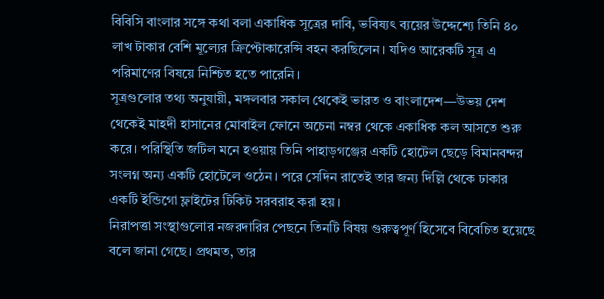বিবিসি বাংলার সঙ্গে কথা বলা একাধিক সূত্রের দাবি, ভবিষ্যৎ ব্যয়ের উদ্দেশ্যে তিনি ৪০ লাখ টাকার বেশি মূল্যের ক্রিপ্টোকারেন্সি বহন করছিলেন। যদিও আরেকটি সূত্র এ পরিমাণের বিষয়ে নিশ্চিত হতে পারেনি।
সূত্রগুলোর তথ্য অনুযায়ী, মঙ্গলবার সকাল থেকেই ভারত ও বাংলাদেশ—উভয় দেশ থেকেই মাহদী হাসানের মোবাইল ফোনে অচেনা নম্বর থেকে একাধিক কল আসতে শুরু করে। পরিস্থিতি জটিল মনে হওয়ায় তিনি পাহাড়গঞ্জের একটি হোটেল ছেড়ে বিমানবন্দর সংলগ্ন অন্য একটি হোটেলে ওঠেন। পরে সেদিন রাতেই তার জন্য দিল্লি থেকে ঢাকার একটি ইন্ডিগো ফ্লাইটের টিকিট সরবরাহ করা হয়।
নিরাপত্তা সংস্থাগুলোর নজরদারির পেছনে তিনটি বিষয় গুরুত্বপূর্ণ হিসেবে বিবেচিত হয়েছে বলে জানা গেছে। প্রথমত, তার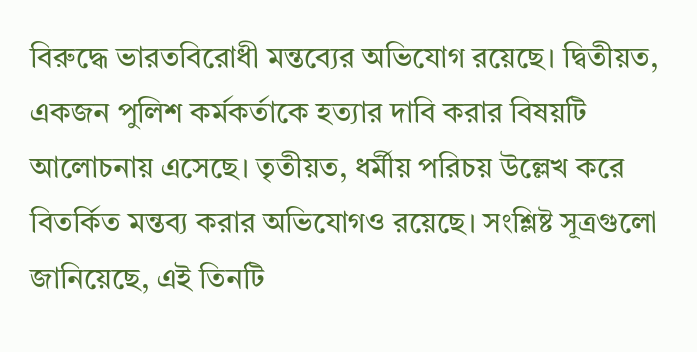বিরুদ্ধে ভারতবিরোধী মন্তব্যের অভিযোগ রয়েছে। দ্বিতীয়ত, একজন পুলিশ কর্মকর্তাকে হত্যার দাবি করার বিষয়টি আলোচনায় এসেছে। তৃতীয়ত, ধর্মীয় পরিচয় উল্লেখ করে বিতর্কিত মন্তব্য করার অভিযোগও রয়েছে। সংশ্লিষ্ট সূত্রগুলো জানিয়েছে, এই তিনটি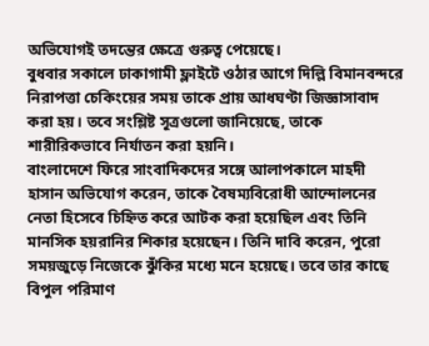অভিযোগই তদন্তের ক্ষেত্রে গুরুত্ব পেয়েছে।
বুধবার সকালে ঢাকাগামী ফ্লাইটে ওঠার আগে দিল্লি বিমানবন্দরে নিরাপত্তা চেকিংয়ের সময় তাকে প্রায় আধঘণ্টা জিজ্ঞাসাবাদ করা হয়। তবে সংশ্লিষ্ট সূত্রগুলো জানিয়েছে, তাকে শারীরিকভাবে নির্যাতন করা হয়নি।
বাংলাদেশে ফিরে সাংবাদিকদের সঙ্গে আলাপকালে মাহদী হাসান অভিযোগ করেন, তাকে বৈষম্যবিরোধী আন্দোলনের নেতা হিসেবে চিহ্নিত করে আটক করা হয়েছিল এবং তিনি মানসিক হয়রানির শিকার হয়েছেন। তিনি দাবি করেন, পুরো সময়জুড়ে নিজেকে ঝুঁকির মধ্যে মনে হয়েছে। তবে তার কাছে বিপুল পরিমাণ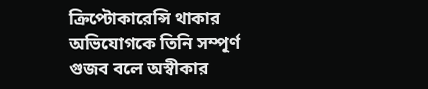ক্রিপ্টোকারেন্সি থাকার অভিযোগকে তিনি সম্পূর্ণ গুজব বলে অস্বীকার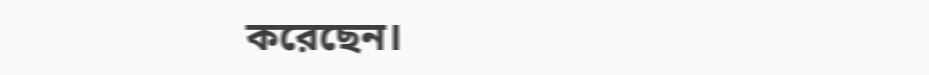করেছেন।